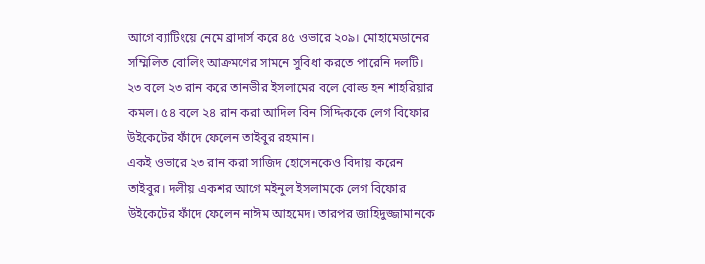আগে ব্যাটিংয়ে নেমে ব্রাদার্স করে ৪৫ ওভারে ২০৯। মোহামেডানের সম্মিলিত বোলিং আক্রমণের সামনে সুবিধা করতে পারেনি দলটি। ২৩ বলে ২৩ রান করে তানভীর ইসলামের বলে বোল্ড হন শাহরিয়ার কমল। ৫৪ বলে ২৪ রান করা আদিল বিন সিদ্দিককে লেগ বিফোর উইকেটের ফাঁদে ফেলেন তাইবুর রহমান।
একই ওভারে ২৩ রান করা সাজিদ হোসেনকেও বিদায় করেন তাইবুর। দলীয় একশর আগে মইনুল ইসলামকে লেগ বিফোর উইকেটের ফাঁদে ফেলেন নাঈম আহমেদ। তারপর জাহিদুজ্জামানকে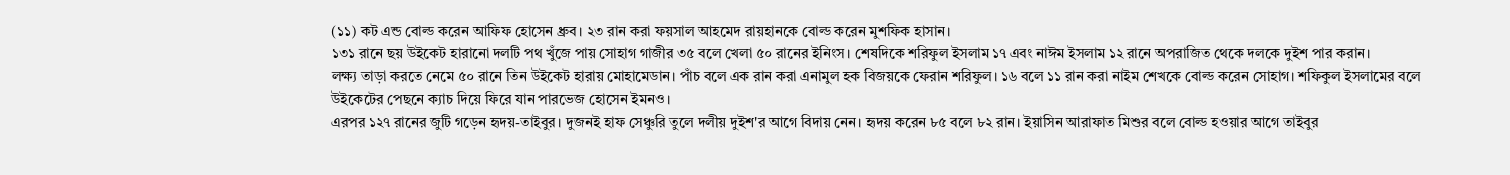(১১) কট এন্ড বোল্ড করেন আফিফ হোসেন ধ্রুব। ২৩ রান করা ফয়সাল আহমেদ রায়হানকে বোল্ড করেন মুশফিক হাসান।
১৩১ রানে ছয় উইকেট হারানো দলটি পথ খুঁজে পায় সোহাগ গাজীর ৩৫ বলে খেলা ৫০ রানের ইনিংস। শেষদিকে শরিফুল ইসলাম ১৭ এবং নাঈম ইসলাম ১২ রানে অপরাজিত থেকে দলকে দুইশ পার করান।
লক্ষ্য তাড়া করতে নেমে ৫০ রানে তিন উইকেট হারায় মোহামেডান। পাঁচ বলে এক রান করা এনামুল হক বিজয়কে ফেরান শরিফুল। ১৬ বলে ১১ রান করা নাইম শেখকে বোল্ড করেন সোহাগ। শফিকুল ইসলামের বলে উইকেটের পেছনে ক্যাচ দিয়ে ফিরে যান পারভেজ হোসেন ইমনও।
এরপর ১২৭ রানের জুটি গড়েন হৃদয়-তাইবুর। দুজনই হাফ সেঞ্চুরি তুলে দলীয় দুইশ'র আগে বিদায় নেন। হৃদয় করেন ৮৫ বলে ৮২ রান। ইয়াসিন আরাফাত মিশুর বলে বোল্ড হওয়ার আগে তাইবুর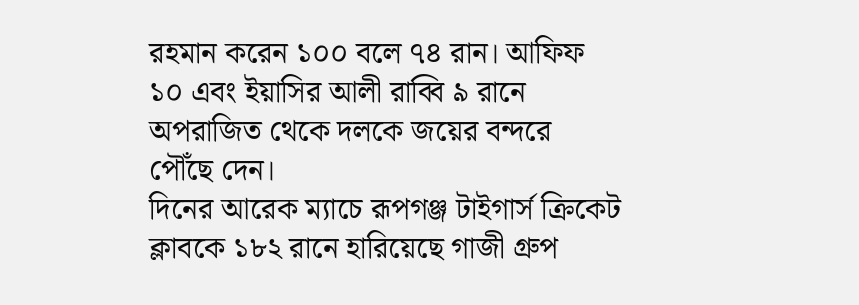রহমান করেন ১০০ বলে ৭৪ রান। আফিফ ১০ এবং ইয়াসির আলী রাব্বি ৯ রানে অপরাজিত থেকে দলকে জয়ের বন্দরে পৌঁছে দেন।
দিনের আরেক ম্যাচে রূপগঞ্জ টাইগার্স ক্রিকেট ক্লাবকে ১৮২ রানে হারিয়েছে গাজী গ্রুপ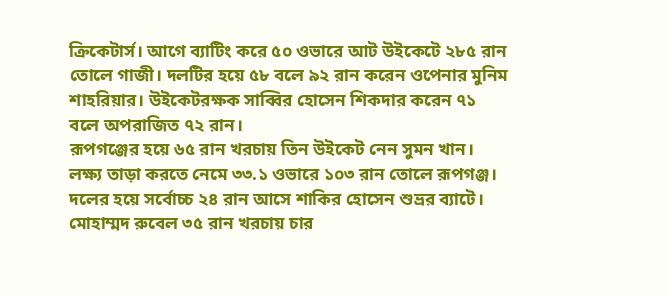ক্রিকেটার্স। আগে ব্যাটিং করে ৫০ ওভারে আট উইকেটে ২৮৫ রান তোলে গাজী। দলটির হয়ে ৫৮ বলে ৯২ রান করেন ওপেনার মুনিম শাহরিয়ার। উইকেটরক্ষক সাব্বির হোসেন শিকদার করেন ৭১ বলে অপরাজিত ৭২ রান।
রূপগঞ্জের হয়ে ৬৫ রান খরচায় তিন উইকেট নেন সুমন খান। লক্ষ্য তাড়া করতে নেমে ৩৩.১ ওভারে ১০৩ রান তোলে রূপগঞ্জ। দলের হয়ে সর্বোচ্চ ২৪ রান আসে শাকির হোসেন শুভ্রর ব্যাটে। মোহাম্মদ রুবেল ৩৫ রান খরচায় চার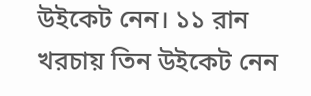উইকেট নেন। ১১ রান খরচায় তিন উইকেট নেন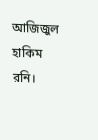আজিজুল হাকিম রনি।